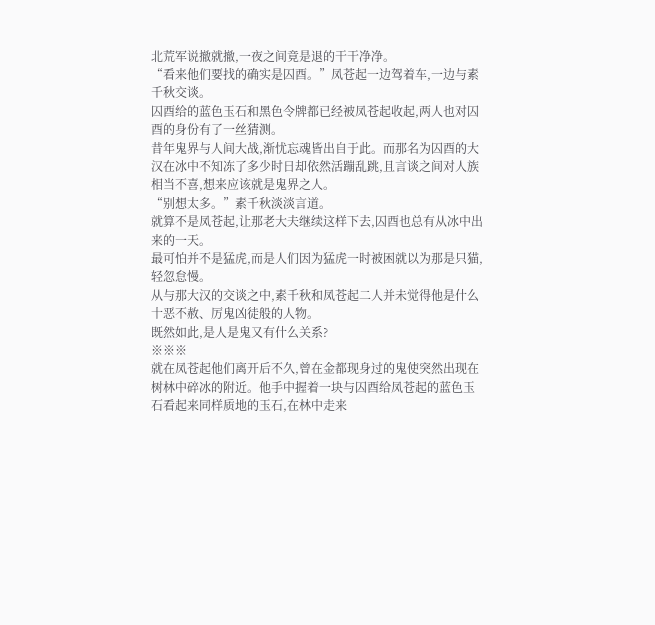北荒军说撤就撤,一夜之间竟是退的干干净净。
“看来他们要找的确实是囚酉。”凤苍起一边驾着车,一边与素千秋交谈。
囚酉给的蓝色玉石和黑色令牌都已经被凤苍起收起,两人也对囚酉的身份有了一丝猜测。
昔年鬼界与人间大战,渐忧忘魂皆出自于此。而那名为囚酉的大汉在冰中不知冻了多少时日却依然活蹦乱跳,且言谈之间对人族相当不喜,想来应该就是鬼界之人。
“别想太多。”素千秋淡淡言道。
就算不是凤苍起,让那老大夫继续这样下去,囚酉也总有从冰中出来的一天。
最可怕并不是猛虎,而是人们因为猛虎一时被困就以为那是只猫,轻忽怠慢。
从与那大汉的交谈之中,素千秋和凤苍起二人并未觉得他是什么十恶不赦、厉鬼凶徒般的人物。
既然如此,是人是鬼又有什么关系?
※※※
就在凤苍起他们离开后不久,曾在金都现身过的鬼使突然出现在树林中碎冰的附近。他手中握着一块与囚酉给凤苍起的蓝色玉石看起来同样质地的玉石,在林中走来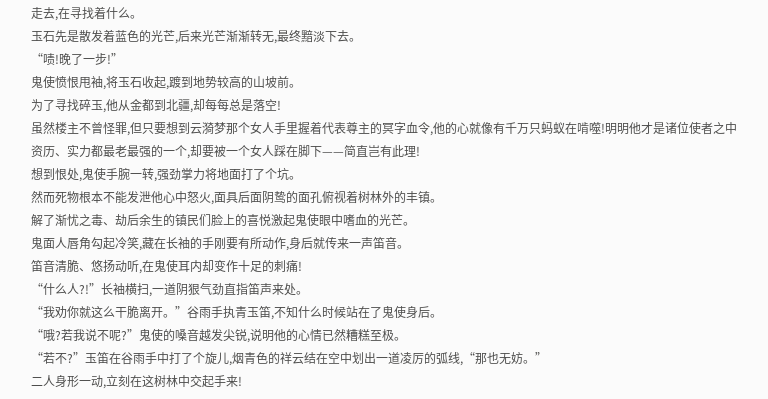走去,在寻找着什么。
玉石先是散发着蓝色的光芒,后来光芒渐渐转无,最终黯淡下去。
“啧!晚了一步!”
鬼使愤恨甩袖,将玉石收起,踱到地势较高的山坡前。
为了寻找碎玉,他从金都到北疆,却每每总是落空!
虽然楼主不曾怪罪,但只要想到云漪梦那个女人手里握着代表尊主的冥字血令,他的心就像有千万只蚂蚁在啃噬!明明他才是诸位使者之中资历、实力都最老最强的一个,却要被一个女人踩在脚下——简直岂有此理!
想到恨处,鬼使手腕一转,强劲掌力将地面打了个坑。
然而死物根本不能发泄他心中怒火,面具后面阴鸷的面孔俯视着树林外的丰镇。
解了渐忧之毒、劫后余生的镇民们脸上的喜悦激起鬼使眼中嗜血的光芒。
鬼面人唇角勾起冷笑,藏在长袖的手刚要有所动作,身后就传来一声笛音。
笛音清脆、悠扬动听,在鬼使耳内却变作十足的刺痛!
“什么人?!”长袖横扫,一道阴狠气劲直指笛声来处。
“我劝你就这么干脆离开。”谷雨手执青玉笛,不知什么时候站在了鬼使身后。
“哦?若我说不呢?”鬼使的嗓音越发尖锐,说明他的心情已然糟糕至极。
“若不?”玉笛在谷雨手中打了个旋儿,烟青色的祥云结在空中划出一道凌厉的弧线,“那也无妨。”
二人身形一动,立刻在这树林中交起手来!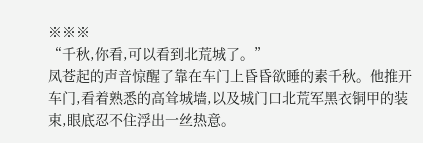※※※
“千秋,你看,可以看到北荒城了。”
凤苍起的声音惊醒了靠在车门上昏昏欲睡的素千秋。他推开车门,看着熟悉的高耸城墙,以及城门口北荒军黑衣铜甲的装束,眼底忍不住浮出一丝热意。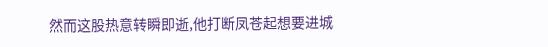然而这股热意转瞬即逝,他打断凤苍起想要进城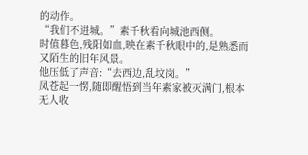的动作。
“我们不进城。”素千秋看向城池西侧。
时值暮色,残阳如血,映在素千秋眼中的,是熟悉而又陌生的旧年风景。
他压低了声音:“去西边,乱坟岗。”
凤苍起一愣,随即醒悟到当年素家被灭满门,根本无人收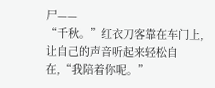尸——
“千秋。”红衣刀客靠在车门上,让自己的声音听起来轻松自在,“我陪着你呢。”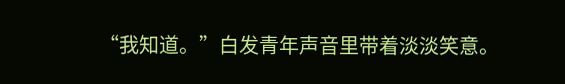“我知道。”白发青年声音里带着淡淡笑意。